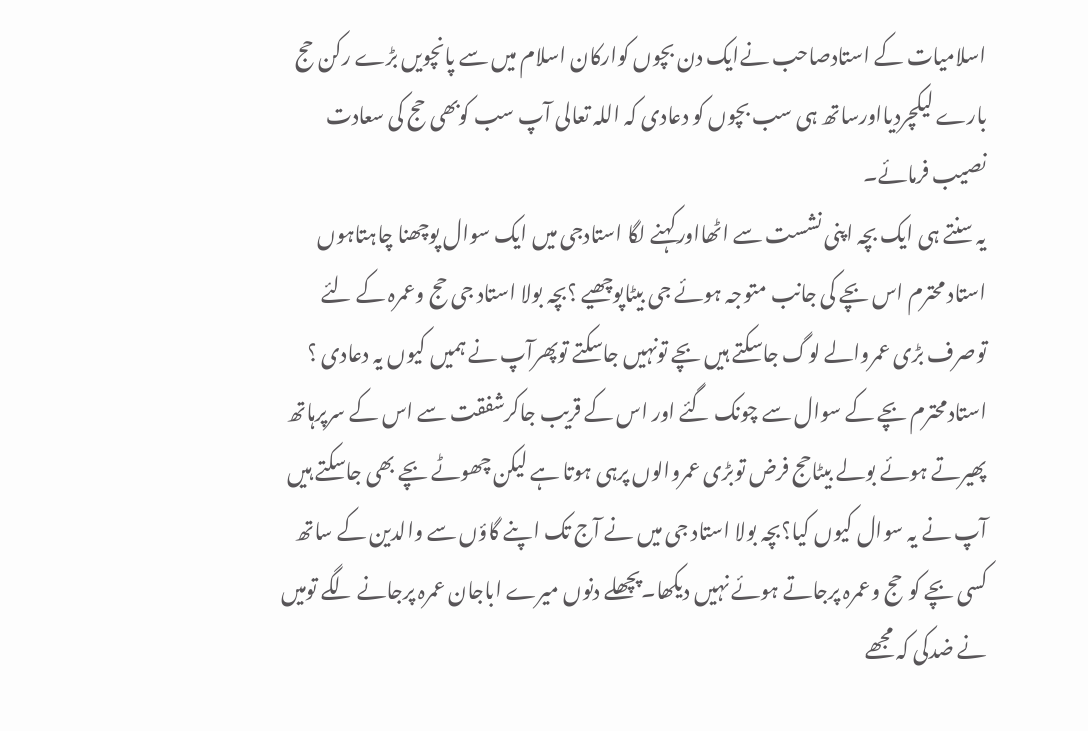اسلامیات کے استادصاحب نےایک دن بچوں کوارکان اسلام میں سے پانچویں بڑے رکن حج بارے لیکچردیااورساتھ ہی سب بچوں کو دعادی کہ اللہ تعالی آپ سب کوبھی حج کی سعادت نصیب فرمائے۔
یہ سنتے ہی ایک بچہ اپنی نشست سے اٹھااورکہنے لگا استادجی میں ایک سوال پوچھنا چاہتاہوں استاد محترم اس بچے کی جانب متوجہ ہوئے جی بیٹاپوچھیے ؟بچہ بولا استاد جی حج وعمرہ کے لئے توصرف بڑی عمروالے لوگ جاسکتے ہیں بچے تونہیں جاسکتے توپھرآپ نے ہمیں کیوں یہ دعادی ؟
استادمحترم بچے کے سوال سے چونک گئے اور اس کے قریب جاکرشفقت سے اس کے سرپرہاتھ پھیرتے ہوئے بولے بیٹاحج فرض توبڑی عمروالوں پرہی ہوتا ہے لیکن چھوٹے بچے بھی جاسکتے ہیں آپ نے یہ سوال کیوں کیا؟بچہ بولا استاد جی میں نے آج تک اپنے گاؤں سے والدین کے ساتھ کسی بچے کوحج وعمرہ پرجاتے ہوئے نہیں دیکھا۔پچھلے دنوں میرے اباجان عمرہ پرجانے لگے تومیں نے ضدکی کہ مجھے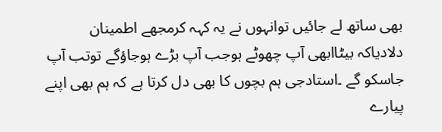بھی ساتھ لے جائیں توانہوں نے یہ کہہ کرمجھے اطمینان دلادیاکہ بیٹاابھی آپ چھوٹے ہوجب آپ بڑے ہوجاؤگے توتب آپ جاسکو گے ۔استادجی ہم بچوں کا بھی دل کرتا ہے کہ ہم بھی اپنے پیارے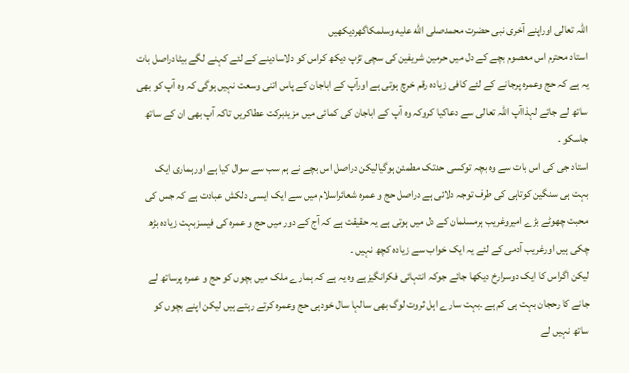اللہ تعالی اوراپنے آخری نبی حضرت محمدصلى الله عليه وسلمکاگھردیکھیں
استاد محترم اس معصوم بچے کے دل میں حرمین شریفین کی سچی تڑپ دیکھ کراس کو دلاسادینے کے لئے کہنے لگے بیٹادراصل بات یہ ہے کہ حج وعمرہ پرجانے کے لئے کافی زیادہ رقم خرچ ہوتی ہے اورآپ کے اباجان کے پاس اتنی وسعت نہیں ہوگی کہ وہ آپ کو بھی ساتھ لے جاتے لہذاآپ اللہ تعالی سے دعاکیا کروکہ وہ آپ کے اباجان کی کمائی میں مزیدبرکت عطاکریں تاکہ آپ بھی ان کے ساتھ جاسکو ۔
استاد جی کی اس بات سے وہ بچہ توکسی حدتک مطمئن ہوگیالیکن دراصل اس بچے نے ہم سب سے سوال کیا ہے اورہماری ایک بہت ہی سنگین کوتاہی کی طرف توجہ دلائی ہے دراصل حج و عمرہ شعائراسلام میں سے ایک ایسی دلکش عبادت ہے کہ جس کی محبت چھوٹے بڑے امیروغریب ہرمسلمان کے دل میں ہوتی ہے یہ حقیقت ہے کہ آج کے دور میں حج و عمرہ کی فیسزبہت زیادہ بڑھ چکی ہیں اورغریب آدمی کے لئے یہ ایک خواب سے زیادہ کچھ نہیں ۔
لیکن اگراس کا ایک دوسرارخ دیکھا جائے جوکہ انتہائی فکرانگیزہے وہ یہ ہے کہ ہمارے ملک میں بچوں کو حج و عمرہ پرساتھ لے جانے کا رحجان بہت ہی کم ہے ۔بہت سارے اہل ثروت لوگ بھی سالہا سال خودہی حج وعمرہ کرتے رہتے ہیں لیکن اپنے بچوں کو ساتھ نہیں لے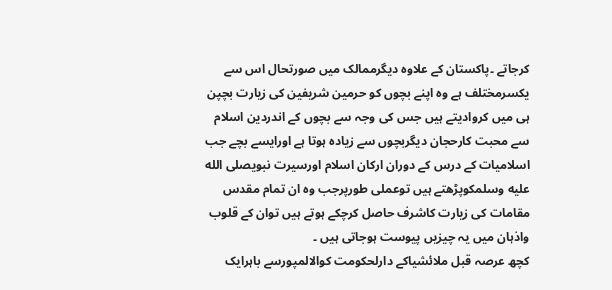کرجاتے ۔پاکستان کے علاوہ دیگرممالک میں صورتحال اس سے یکسرمختلف ہے وہ اپنے بچوں کو حرمین شریفین کی زیارت بچپن ہی میں کروادیتے ہیں جس کی وجہ سے بچوں کے اندردین اسلام سے محبت کارحجان دیگربچوں سے زیادہ ہوتا ہے اورایسے بچے جب اسلامیات کے درس کے دوران ارکان اسلام اورسیرت نبویصلى الله عليه وسلمکوپڑھتے ہیں توعملی طورپرجب وہ ان تمام مقدس مقامات کی زیارت کاشرف حاصل کرچکے ہوتے ہیں توان کے قلوب واذہان میں یہ چیزیں پیوست ہوجاتی ہیں ۔
کچھ عرصہ قبل ملائشیاکے دارلحکومت کوالالمپورسے باہرایک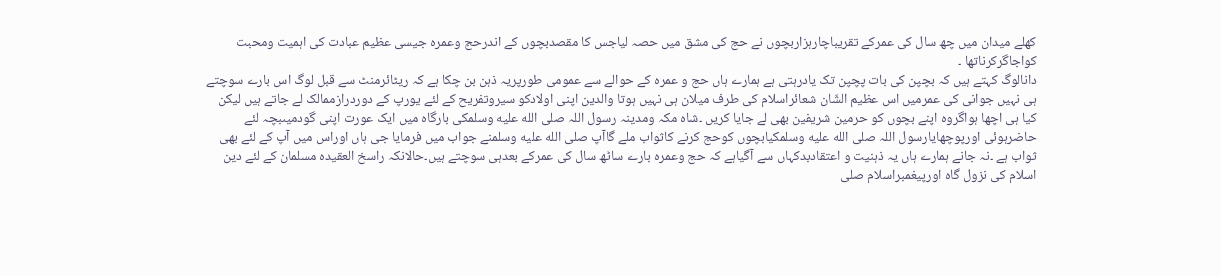کھلے میدان میں چھ سال کی عمرکے تقریباچارہزاربچوں نے حج کی مشق میں حصہ لیاجس کا مقصدبچوں کے اندرحج وعمرہ جیسی عظیم عبادت کی اہمیت ومحبت کواجاگرکرناتھا ۔
دانالوگ کہتے ہیں کہ بچپن کی بات پچپن تک یادرہتی ہے ہمارے ہاں حج و عمرہ کے حوالے سے عمومی طورپریہ ذہن بن چکا ہے کہ ریٹائرمنٹ سے قبل لوگ اس بارے سوچتے ہی نہیں جوانی کی عمرمیں اس عظیم الشّان شعائراسلام کی طرف میلان ہی نہیں ہوتا والدین اپنی اولادکو سیروتفریح کے لئے یورپ کے دوردرازممالک لے جاتے ہیں لیکن کیا ہی اچھا ہواگروہ اپنے بچوں کو حرمین شریفین بھی لے جایا کریں ۔شاہ مکہ ومدینہ رسول اللہ صلى الله عليه وسلمکی بارگاہ میں ایک عورت اپنی گودمیںبچہ لئے حاضرہوئی اورپوچھایارسول اللہ صلى الله عليه وسلمکیابچوں کوحج کرنے کاثواب ملے گاآپ صلى الله عليه وسلمنے جواب میں فرمایا جی ہاں اوراس میں آپ کے لئے بھی ثواب ہے ۔نہ جانے ہمارے ہاں یہ ذہنیت و اعتقادبدکہاں سے آگیاہے کہ حج وعمرہ بارے ساٹھ سال کی عمرکے بعدہی سوچتے ہیں۔حالانکہ راسخ العقیدہ مسلمان کے لئے دین اسلام کی نزول گاہ اورپیغمبراسلام صلى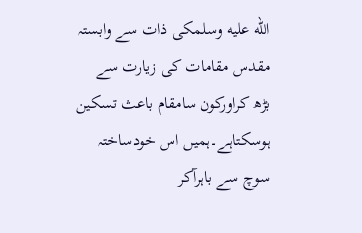الله عليه وسلمکی ذات سے وابستہ مقدس مقامات کی زیارت سے بڑھ کراورکون سامقام باعث تسکین ہوسکتاہے۔ہمیں اس خودساختہ سوچ سے باہرآکر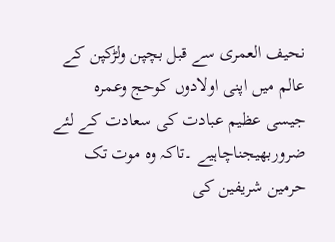نحیف العمری سے قبل بچپن ولڑکپن کے عالم میں اپنی اولادوں کوحج وعمرہ جیسی عظیم عبادت کی سعادت کے لئے ضروربھیجناچاہیے ۔تاکہ وہ موت تک حرمین شریفین کی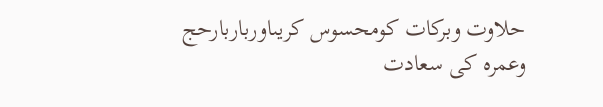حلاوت وبرکات کومحسوس کریںاورباربارحج وعمرہ کی سعادت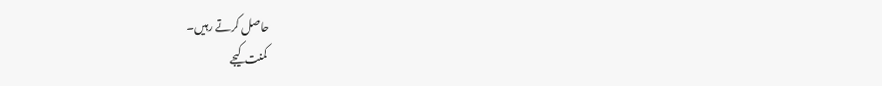حاصل کرتے رہیں۔
کمنت کیجے